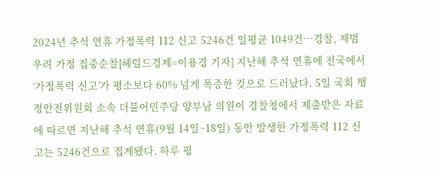2024년 추석 연휴 가정폭력 112 신고 5246건 일평균 1049건…경찰, 재범우려 가정 집중순찰[헤럴드경제=이용경 기자] 지난해 추석 연휴에 전국에서 ‘가정폭력 신고’가 평소보다 60% 넘게 폭증한 것으로 드러났다. 5일 국회 행정안전위원회 소속 더불어민주당 양부남 의원이 경찰청에서 제출받은 자료에 따르면 지난해 추석 연휴(9월 14일~18일) 동안 발생한 가정폭력 112 신고는 5246건으로 집계됐다. 하루 평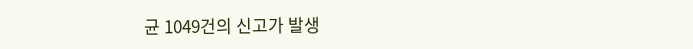균 1049건의 신고가 발생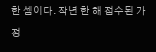한 셈이다. 작년 한 해 접수된 가정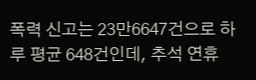폭력 신고는 23만6647건으로 하루 평균 648건인데, 추석 연휴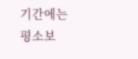기간에는 평소보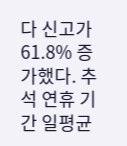다 신고가 61.8% 증가했다. 추석 연휴 기간 일평균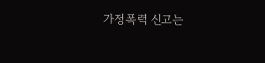가정폭력 신고는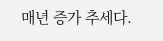매년 증가 추세다.